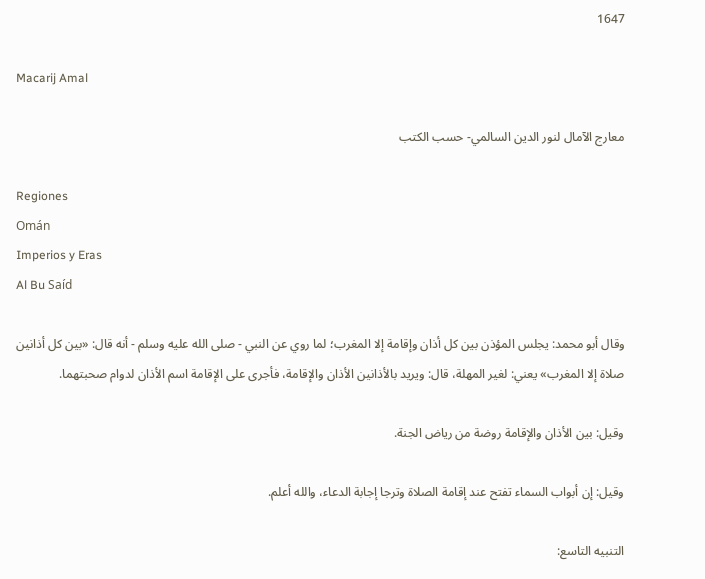1647

Macarij Amal

معارج الآمال لنور الدين السالمي- حسب الكتب

Regiones
Omán
Imperios y Eras
Al Bu Saíd

وقال أبو محمد: يجلس المؤذن بين كل أذان وإقامة إلا المغرب؛ لما روي عن النبي - صلى الله عليه وسلم - أنه قال: «بين كل أذانين صلاة إلا المغرب» يعني: لغير المهلة، قال: ويريد بالأذانين الأذان والإقامة، فأجرى على الإقامة اسم الأذان لدوام صحبتهما.

وقيل: بين الأذان والإقامة روضة من رياض الجنة.

وقيل: إن أبواب السماء تفتح عند إقامة الصلاة وترجا إجابة الدعاء، والله أعلم.

التنبيه التاسع: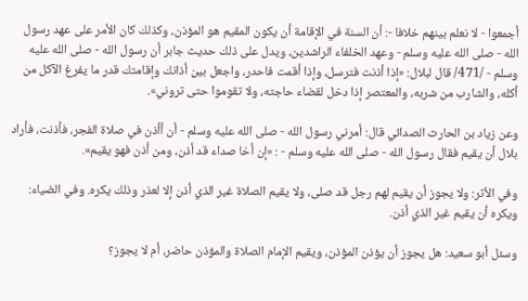أجمعوا - لا نعلم بينهم خلافا -: أن السنة في الإقامة أن يكون المقيم هو المؤذن، وكذلك كان الأمر على عهد رسول الله - صلى الله عليه وسلم - وعهد الخلفاء الراشدين، ويدل على ذلك حديث جابر أن رسول الله - صلى الله عليه وسلم - /471/ قال لبلال: «إذا أذنت فترسل، وإذا أقمت فاحدر، واجعل بين أذانك وإقامتك قدر ما يفرغ الآكل من أكله، والشارب من شربه، والمعتصر إذا دخل لقضاء حاجته، ولا تقوموا حتى تروني».

وعن زياد بن الحارث الصدائي قال: أمرني رسول الله - صلى الله عليه وسلم - أن أأذن في صلاة الفجر، فأذنت، فأراد بلال أن يقيم فقال رسول الله - صلى الله عليه وسلم - : «إن أخا صداء قد أذن، ومن أذن فهو يقيم».

وفي الأثر: ولا يجوز أن يقيم لهم رجل قد صلى، ولا يقيم الصلاة غير الذي أذن إلا لعذر وذلك يكره. وفي الضياء: ويكره أن يقيم غير الذي أذن.

وسئل أبو سعيد: هل يجوز أن يؤذن المؤذن، ويقيم الإمام الصلاة والمؤذن حاضر، أم لا يجوز؟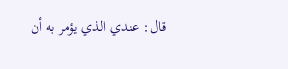قال: عندي الذي يؤمر به أن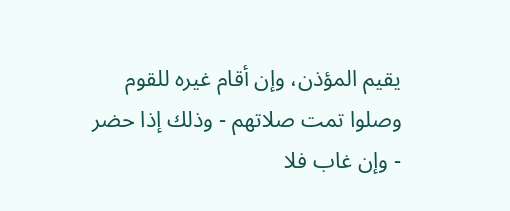يقيم المؤذن، وإن أقام غيره للقوم وصلوا تمت صلاتهم - وذلك إذا حضر - وإن غاب فلا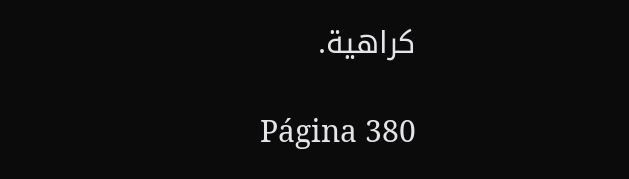كراهية.

Página 380